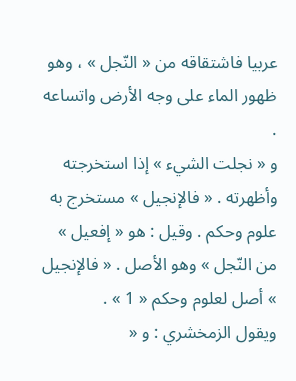عربيا فاشتقاقه من « النّجل » ، وهو ظهور الماء على وجه الأرض واتساعه .
و « نجلت الشيء » إذا استخرجته وأظهرته . « فالإنجيل » مستخرج به علوم وحكم . وقيل : هو « إفعيل » من النّجل » وهو الأصل . « فالإنجيل » أصل لعلوم وحكم « 1 » .
ويقول الزمخشري : و «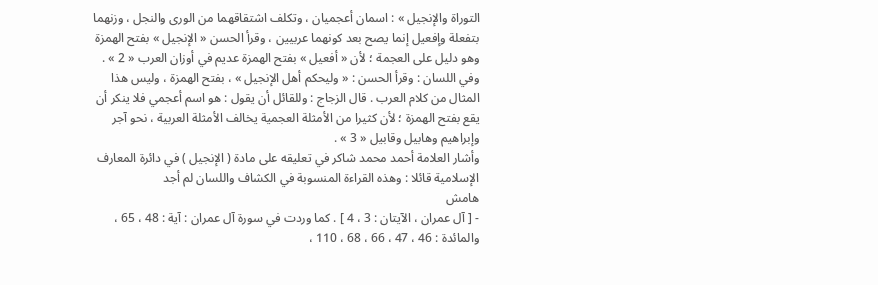التوراة والإنجيل » : اسمان أعجميان ، وتكلف اشتقاقهما من الورى والنجل ، وزنهما بتفعلة وإفعيل إنما يصح بعد كونهما عربيين ، وقرأ الحسن « الإنجيل » بفتح الهمزة وهو دليل على العجمة ؛ لأن « أفعيل » بفتح الهمزة عديم في أوزان العرب « 2 » .
وفي اللسان : وقرأ الحسن : « وليحكم أهل الإنجيل » ، بفتح الهمزة ، وليس هذا المثال من كلام العرب . قال الزجاج : وللقائل أن يقول : هو اسم أعجمي فلا ينكر أن يقع بفتح الهمزة ؛ لأن كثيرا من الأمثلة العجمية يخالف الأمثلة العربية ، نحو آجر وإبراهيم وهابيل وقابيل « 3 » .
وأشار العلامة أحمد محمد شاكر في تعليقه على مادة ( الإنجيل ) في دائرة المعارف الإسلامية قائلا : وهذه القراءة المنسوبة في الكشاف واللسان لم أجد
هامش
- [ آل عمران ، الآيتان : 3 ، 4 ] . كما وردت في سورة آل عمران : آية : 48 ، 65 ، والمائدة : 46 ، 47 ، 66 ، 68 ، 110 ،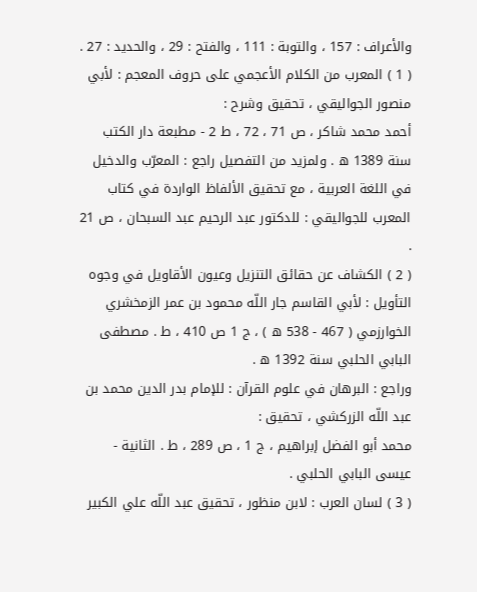والأعراف : 157 ، والتوبة : 111 ، والفتح : 29 ، والحديد : 27 .
( 1 ) المعرب من الكلام الأعجمي على حروف المعجم : لأبي منصور الجواليقي ، تحقيق وشرح :
أحمد محمد شاكر ، ص 71 ، 72 ، ط 2 - مطبعة دار الكتب سنة 1389 ه . ولمزيد من التفصيل راجع : المعرّب والدخيل في اللغة العربية ، مع تحقيق الألفاظ الواردة في كتاب المعرب للجواليقي : للدكتور عبد الرحيم عبد السبحان ، ص 21 .
( 2 ) الكشاف عن حقائق التنزيل وعيون الأقاويل في وجوه التأويل : لأبي القاسم جار اللّه محمود بن عمر الزمخشري الخوارزمي ( 467 - 538 ه ) ، ج 1 ص 410 ، ط . مصطفى البابي الحلبي سنة 1392 ه .
وراجع : البرهان في علوم القرآن : للإمام بدر الدين محمد بن عبد اللّه الزركشي ، تحقيق :
محمد أبو الفضل إبراهيم ، ج 1 ، ص 289 ، ط . الثانية - عيسى البابي الحلبي .
( 3 ) لسان العرب : لابن منظور ، تحقيق عبد اللّه علي الكبير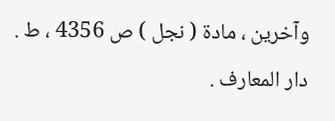وآخرين ، مادة ( نجل ) ص 4356 ، ط .
دار المعارف .